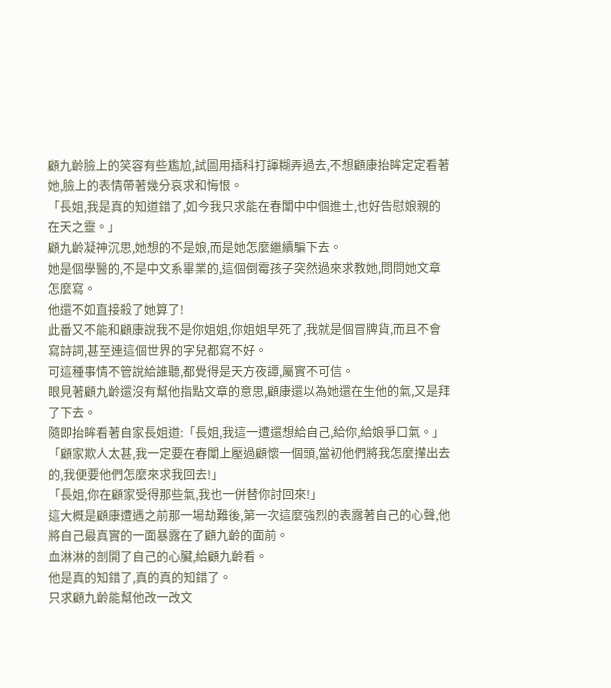顧九齡臉上的笑容有些尷尬,試圖用插科打諢糊弄過去,不想顧康抬眸定定看著她,臉上的表情帶著幾分哀求和悔恨。
「長姐,我是真的知道錯了,如今我只求能在春闈中中個進士,也好告慰娘親的在天之靈。」
顧九齡凝神沉思,她想的不是娘,而是她怎麼繼續騙下去。
她是個學醫的,不是中文系畢業的,這個倒霉孩子突然過來求教她,問問她文章怎麼寫。
他還不如直接殺了她算了!
此番又不能和顧康說我不是你姐姐,你姐姐早死了,我就是個冒牌貨,而且不會寫詩詞,甚至連這個世界的字兒都寫不好。
可這種事情不管說給誰聽,都覺得是天方夜譚,屬實不可信。
眼見著顧九齡還沒有幫他指點文章的意思,顧康還以為她還在生他的氣,又是拜了下去。
隨即抬眸看著自家長姐道:「長姐,我這一遭還想給自己,給你,給娘爭口氣。」
「顧家欺人太甚,我一定要在春闈上壓過顧懷一個頭,當初他們將我怎麼攆出去的,我便要他們怎麼來求我回去!」
「長姐,你在顧家受得那些氣,我也一併替你討回來!」
這大概是顧康遭遇之前那一場劫難後,第一次這麼強烈的表露著自己的心聲,他將自己最真實的一面暴露在了顧九齡的面前。
血淋淋的剖開了自己的心臟,給顧九齡看。
他是真的知錯了,真的真的知錯了。
只求顧九齡能幫他改一改文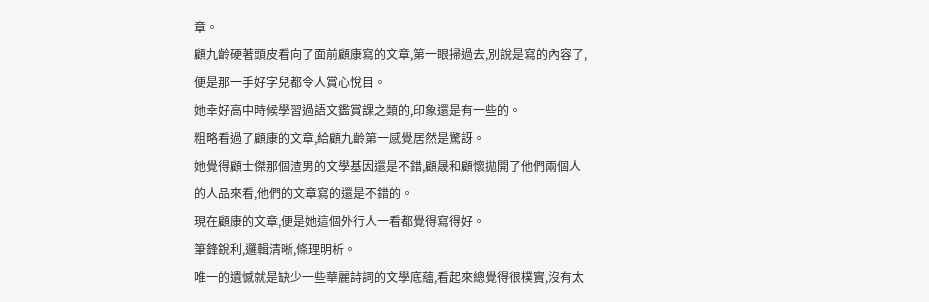章。
顧九齡硬著頭皮看向了面前顧康寫的文章,第一眼掃過去,別說是寫的內容了,便是那一手好字兒都令人賞心悅目。
她幸好高中時候學習過語文鑑賞課之類的,印象還是有一些的。
粗略看過了顧康的文章,給顧九齡第一感覺居然是驚訝。
她覺得顧士傑那個渣男的文學基因還是不錯,顧晟和顧懷拋開了他們兩個人的人品來看,他們的文章寫的還是不錯的。
現在顧康的文章,便是她這個外行人一看都覺得寫得好。
筆鋒銳利,邏輯清晰,條理明析。
唯一的遺憾就是缺少一些華麗詩詞的文學底蘊,看起來總覺得很樸實,沒有太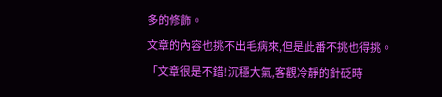多的修飾。
文章的內容也挑不出毛病來,但是此番不挑也得挑。
「文章很是不錯!沉穩大氣,客觀冷靜的針砭時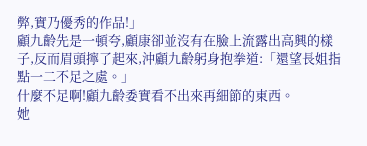弊,實乃優秀的作品!」
顧九齡先是一頓夸,顧康卻並沒有在臉上流露出高興的樣子,反而眉頭擰了起來,沖顧九齡躬身抱拳道:「還望長姐指點一二不足之處。」
什麼不足啊!顧九齡委實看不出來再細節的東西。
她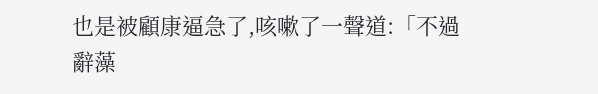也是被顧康逼急了,咳嗽了一聲道:「不過辭藻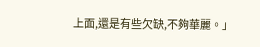上面,還是有些欠缺,不夠華麗。」